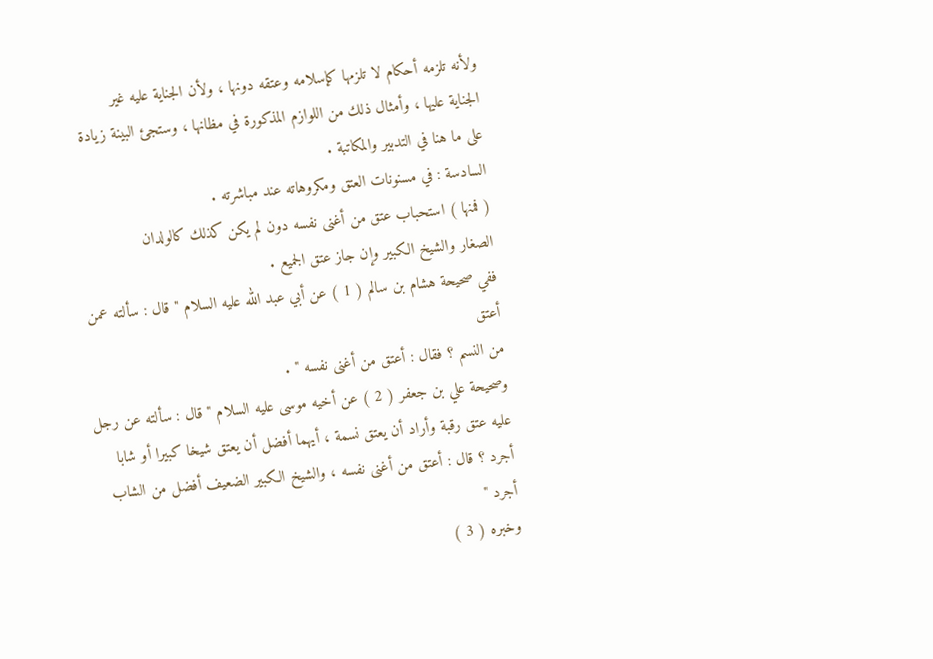ولأنه تلزمه أحكام لا تلزمها كإسلامه وعتقه دونها ، ولأن الجناية عليه غير
الجناية عليها ، وأمثال ذلك من اللوازم المذكورة في مظانها ، وستجئ البينة زيادة
على ما هنا في التدبير والمكاتبة .
السادسة : في مسنونات العتق ومكروهاته عند مباشرته .
( فمنها ) استحباب عتق من أغنى نفسه دون لم يكن كذلك كالولدان
الصغار والشيخ الكبير وإن جاز عتق الجميع .
ففي صحيحة هشام بن سالم ( 1 ) عن أبي عبد الله عليه السلام " قال : سألته عمن أعتق
من النسم ؟ فقال : أعتق من أغنى نفسه " .
وصحيحة علي بن جعفر ( 2 ) عن أخيه موسى عليه السلام " قال : سألته عن رجل
عليه عتق رقبة وأراد أن يعتق نسمة ، أيهما أفضل أن يعتق شيخا كبيرا أو شابا
أجرد ؟ قال : أعتق من أغنى نفسه ، والشيخ الكبير الضعيف أفضل من الشاب أجرد "
وخبره ( 3 )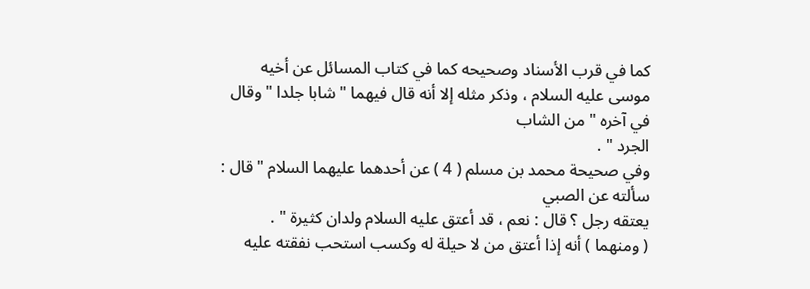كما في قرب الأسناد وصحيحه كما في كتاب المسائل عن أخيه
موسى عليه السلام ، وذكر مثله إلا أنه قال فيهما " شابا جلدا " وقال في آخره " من الشاب
الجرد " .
وفي صحيحة محمد بن مسلم ( 4 ) عن أحدهما عليهما السلام " قال : سألته عن الصبي
يعتقه رجل ؟ قال : نعم ، قد أعتق عليه السلام ولدان كثيرة " .
( ومنهما ) أنه إذا أعتق من لا حيلة له وكسب استحب نفقته عليه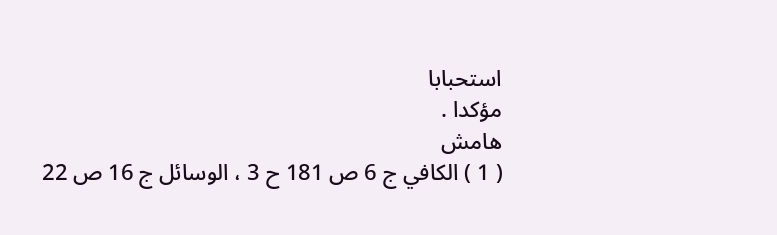استحبابا
مؤكدا .
هامش
( 1 ) الكافي ج 6 ص 181 ح 3 ، الوسائل ج 16 ص 22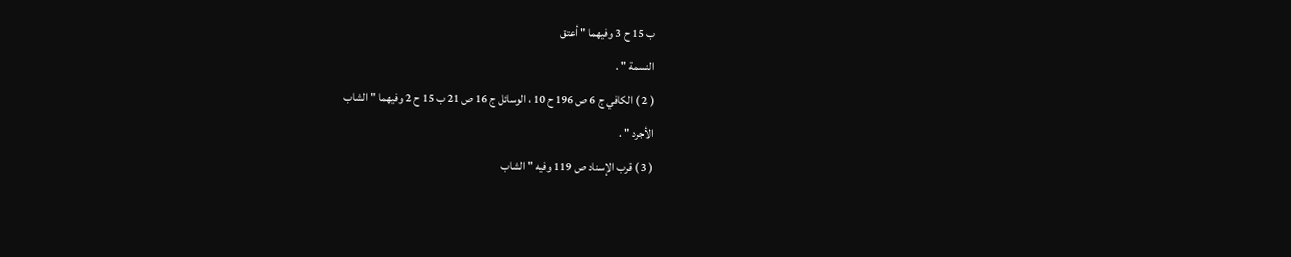ب 15 ح 3 وفيهما " أعتق
النسمة " .
( 2 ) الكافي ج 6 ص 196 ح 10 ، الوسائل ج 16 ص 21 ب 15 ح 2 وفيهما " الشاب
الأجرد " .
( 3 ) قرب الإسناد ص 119 وفيه " الشاب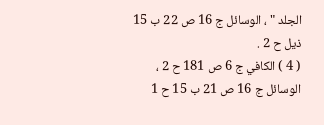الجلد " ، الوسائل ج 16 ص 22 ب 15 ذيل ح 2 .
( 4 ) الكافي ج 6 ص 181 ح 2 ، الوسائل ج 16 ص 21 ب 15 ح 1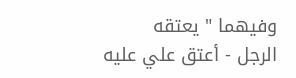وفيهما " يعتقه
الرجل - أعتق علي عليه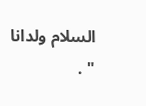السلام ولدانا " .